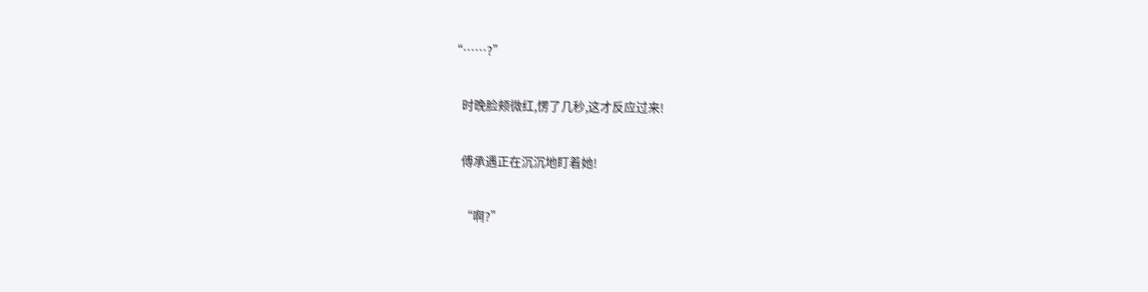“……?”

    时晚脸颊微红,愣了几秒,这才反应过来!

    傅承遇正在沉沉地盯着她!

    “啊?”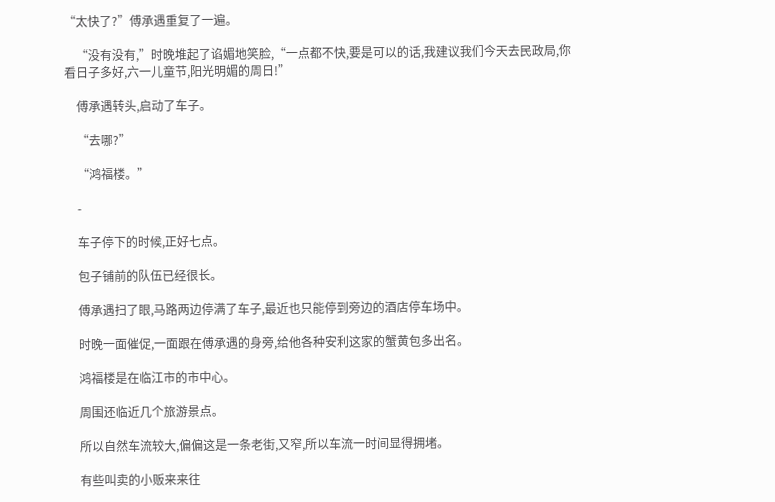“太快了?”傅承遇重复了一遍。

    “没有没有,”时晚堆起了谄媚地笑脸,“一点都不快,要是可以的话,我建议我们今天去民政局,你看日子多好,六一儿童节,阳光明媚的周日!”

    傅承遇转头,启动了车子。

    “去哪?”

    “鸿福楼。”

    -

    车子停下的时候,正好七点。

    包子铺前的队伍已经很长。

    傅承遇扫了眼,马路两边停满了车子,最近也只能停到旁边的酒店停车场中。

    时晚一面催促,一面跟在傅承遇的身旁,给他各种安利这家的蟹黄包多出名。

    鸿福楼是在临江市的市中心。

    周围还临近几个旅游景点。

    所以自然车流较大,偏偏这是一条老街,又窄,所以车流一时间显得拥堵。

    有些叫卖的小贩来来往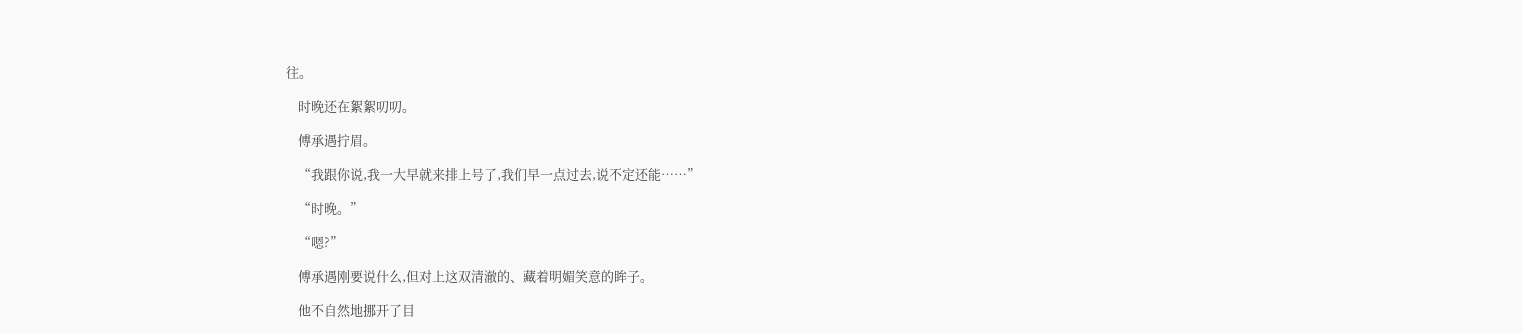往。

    时晚还在絮絮叨叨。

    傅承遇拧眉。

    “我跟你说,我一大早就来排上号了,我们早一点过去,说不定还能……”

    “时晚。”

    “嗯?”

    傅承遇刚要说什么,但对上这双清澈的、藏着明媚笑意的眸子。

    他不自然地挪开了目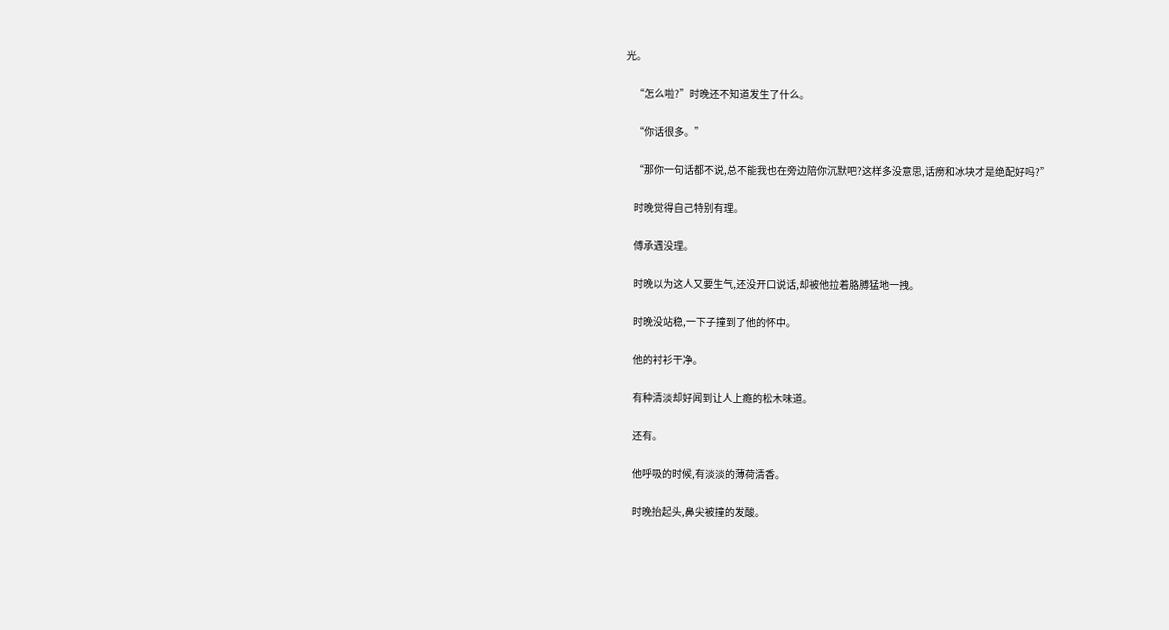光。

    “怎么啦?”时晚还不知道发生了什么。

    “你话很多。”

    “那你一句话都不说,总不能我也在旁边陪你沉默吧?这样多没意思,话痨和冰块才是绝配好吗?”

    时晚觉得自己特别有理。

    傅承遇没理。

    时晚以为这人又要生气,还没开口说话,却被他拉着胳膊猛地一拽。

    时晚没站稳,一下子撞到了他的怀中。

    他的衬衫干净。

    有种清淡却好闻到让人上瘾的松木味道。

    还有。

    他呼吸的时候,有淡淡的薄荷清香。

    时晚抬起头,鼻尖被撞的发酸。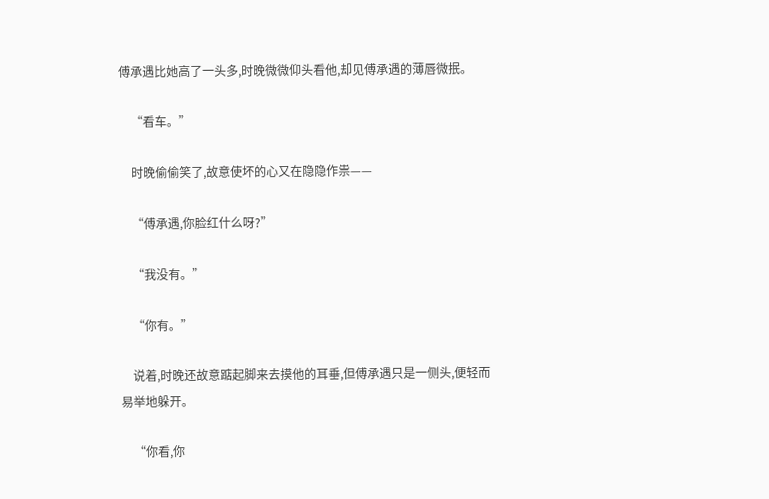傅承遇比她高了一头多,时晚微微仰头看他,却见傅承遇的薄唇微抿。

    “看车。”

    时晚偷偷笑了,故意使坏的心又在隐隐作祟——

    “傅承遇,你脸红什么呀?”

    “我没有。”

    “你有。”

    说着,时晚还故意踮起脚来去摸他的耳垂,但傅承遇只是一侧头,便轻而易举地躲开。

    “你看,你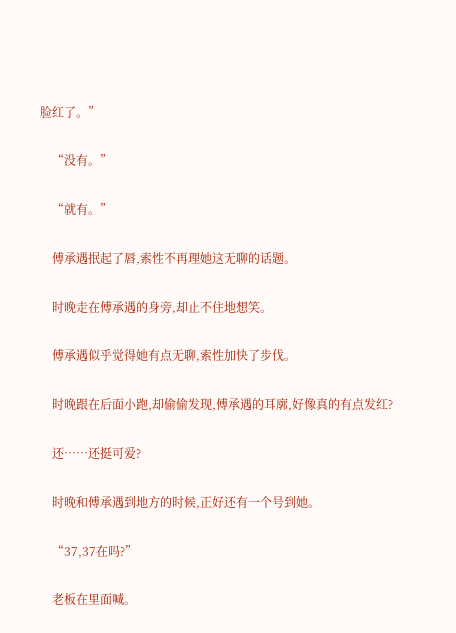脸红了。”

    “没有。”

    “就有。”

    傅承遇抿起了唇,索性不再理她这无聊的话题。

    时晚走在傅承遇的身旁,却止不住地想笑。

    傅承遇似乎觉得她有点无聊,索性加快了步伐。

    时晚跟在后面小跑,却偷偷发现,傅承遇的耳廓,好像真的有点发红?

    还……还挺可爱?

    时晚和傅承遇到地方的时候,正好还有一个号到她。

    “37,37在吗?”

    老板在里面喊。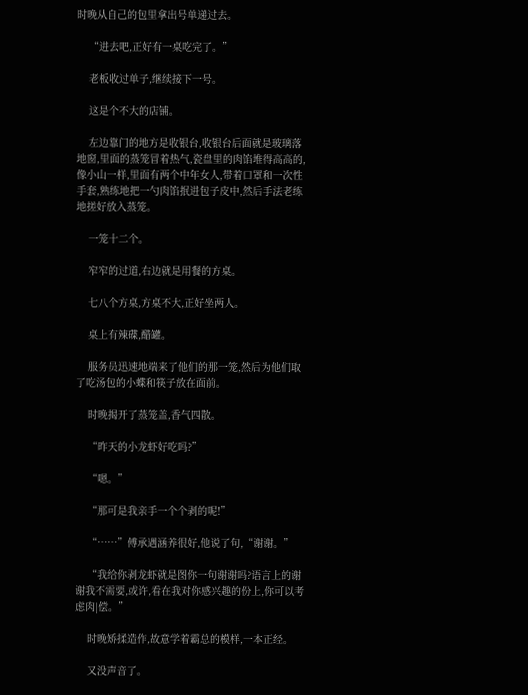时晚从自己的包里拿出号单递过去。

    “进去吧,正好有一桌吃完了。”

    老板收过单子,继续接下一号。

    这是个不大的店铺。

    左边靠门的地方是收银台,收银台后面就是玻璃落地窗,里面的蒸笼冒着热气,瓷盘里的肉馅堆得高高的,像小山一样,里面有两个中年女人,带着口罩和一次性手套,熟练地把一勺肉馅抿进包子皮中,然后手法老练地搓好放入蒸笼。

    一笼十二个。

    窄窄的过道,右边就是用餐的方桌。

    七八个方桌,方桌不大,正好坐两人。

    桌上有辣碟,醋罐。

    服务员迅速地端来了他们的那一笼,然后为他们取了吃汤包的小蝶和筷子放在面前。

    时晚揭开了蒸笼盖,香气四散。

    “昨天的小龙虾好吃吗?”

    “嗯。”

    “那可是我亲手一个个剥的呢!”

    “……”傅承遇涵养很好,他说了句,“谢谢。”

    “我给你剥龙虾就是图你一句谢谢吗?语言上的谢谢我不需要,或许,看在我对你感兴趣的份上,你可以考虑肉|偿。”

    时晚矫揉造作,故意学着霸总的模样,一本正经。

    又没声音了。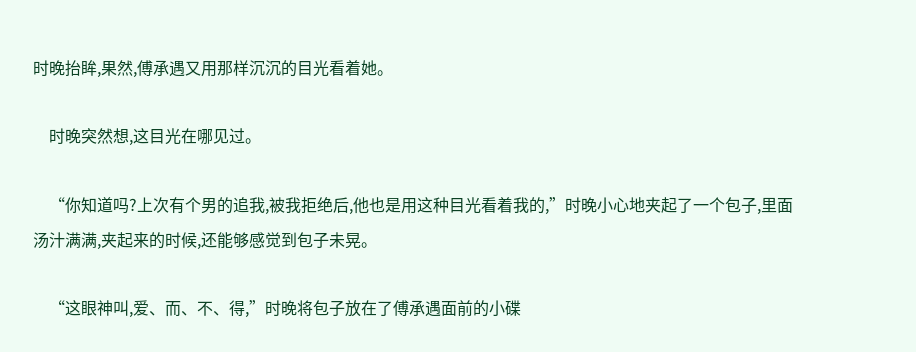时晚抬眸,果然,傅承遇又用那样沉沉的目光看着她。

    时晚突然想,这目光在哪见过。

    “你知道吗?上次有个男的追我,被我拒绝后,他也是用这种目光看着我的,”时晚小心地夹起了一个包子,里面汤汁满满,夹起来的时候,还能够感觉到包子未晃。

    “这眼神叫,爱、而、不、得,”时晚将包子放在了傅承遇面前的小碟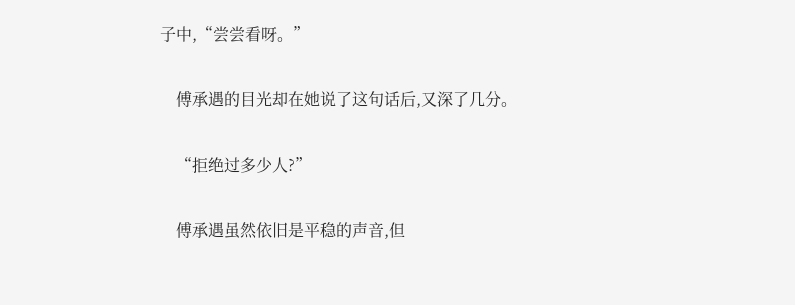子中,“尝尝看呀。”

    傅承遇的目光却在她说了这句话后,又深了几分。

    “拒绝过多少人?”

    傅承遇虽然依旧是平稳的声音,但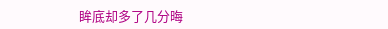眸底却多了几分晦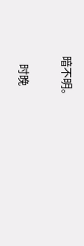暗不明。

    时晚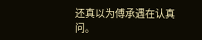还真以为傅承遇在认真问。